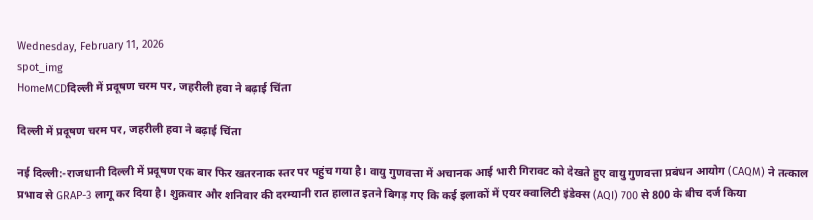Wednesday, February 11, 2026
spot_img
HomeMCDदिल्ली में प्रदूषण चरम पर, जहरीली हवा ने बढ़ाई चिंता

दिल्ली में प्रदूषण चरम पर, जहरीली हवा ने बढ़ाई चिंता

नई दिल्ली:-राजधानी दिल्ली में प्रदूषण एक बार फिर खतरनाक स्तर पर पहुंच गया है। वायु गुणवत्ता में अचानक आई भारी गिरावट को देखते हुए वायु गुणवत्ता प्रबंधन आयोग (CAQM) ने तत्काल प्रभाव से GRAP-3 लागू कर दिया है। शुक्रवार और शनिवार की दरम्यानी रात हालात इतने बिगड़ गए कि कई इलाकों में एयर क्वालिटी इंडेक्स (AQI) 700 से 800 के बीच दर्ज किया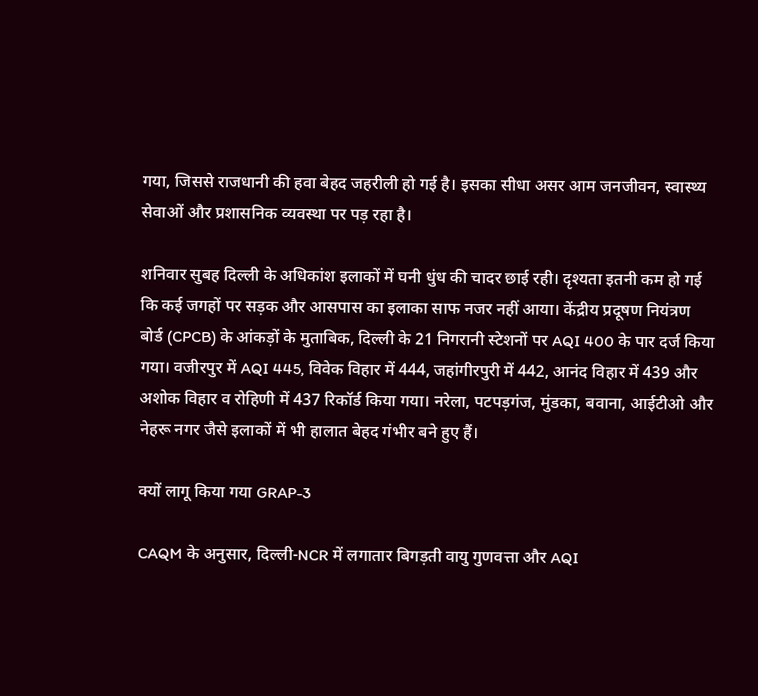गया, जिससे राजधानी की हवा बेहद जहरीली हो गई है। इसका सीधा असर आम जनजीवन, स्वास्थ्य सेवाओं और प्रशासनिक व्यवस्था पर पड़ रहा है।

शनिवार सुबह दिल्ली के अधिकांश इलाकों में घनी धुंध की चादर छाई रही। दृश्यता इतनी कम हो गई कि कई जगहों पर सड़क और आसपास का इलाका साफ नजर नहीं आया। केंद्रीय प्रदूषण नियंत्रण बोर्ड (CPCB) के आंकड़ों के मुताबिक, दिल्ली के 21 निगरानी स्टेशनों पर AQI 400 के पार दर्ज किया गया। वजीरपुर में AQI 445, विवेक विहार में 444, जहांगीरपुरी में 442, आनंद विहार में 439 और अशोक विहार व रोहिणी में 437 रिकॉर्ड किया गया। नरेला, पटपड़गंज, मुंडका, बवाना, आईटीओ और नेहरू नगर जैसे इलाकों में भी हालात बेहद गंभीर बने हुए हैं।

क्यों लागू किया गया GRAP-3

CAQM के अनुसार, दिल्ली-NCR में लगातार बिगड़ती वायु गुणवत्ता और AQI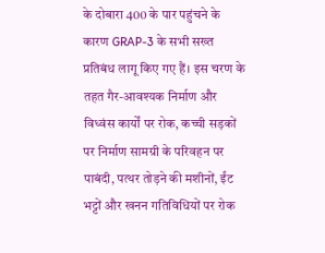के दोबारा 400 के पार पहुंचने के कारण GRAP-3 के सभी सख्त प्रतिबंध लागू किए गए हैं। इस चरण के तहत गैर-आवश्यक निर्माण और विध्वंस कार्यों पर रोक, कच्ची सड़कों पर निर्माण सामग्री के परिवहन पर पाबंदी, पत्थर तोड़ने की मशीनों, ईंट भट्टों और खनन गतिविधियों पर रोक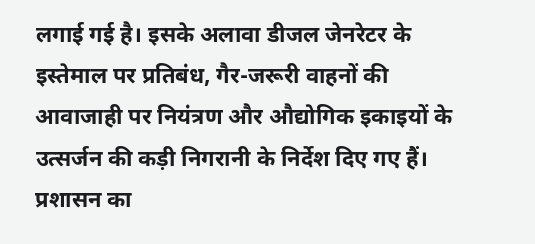लगाई गई है। इसके अलावा डीजल जेनरेटर के इस्तेमाल पर प्रतिबंध, गैर-जरूरी वाहनों की आवाजाही पर नियंत्रण और औद्योगिक इकाइयों के उत्सर्जन की कड़ी निगरानी के निर्देश दिए गए हैं। प्रशासन का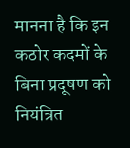मानना है कि इन कठोर कदमों के बिना प्रदूषण को नियंत्रित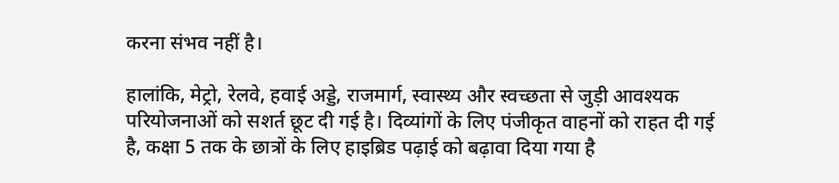करना संभव नहीं है।

हालांकि, मेट्रो, रेलवे, हवाई अड्डे, राजमार्ग, स्वास्थ्य और स्वच्छता से जुड़ी आवश्यक परियोजनाओं को सशर्त छूट दी गई है। दिव्यांगों के लिए पंजीकृत वाहनों को राहत दी गई है, कक्षा 5 तक के छात्रों के लिए हाइब्रिड पढ़ाई को बढ़ावा दिया गया है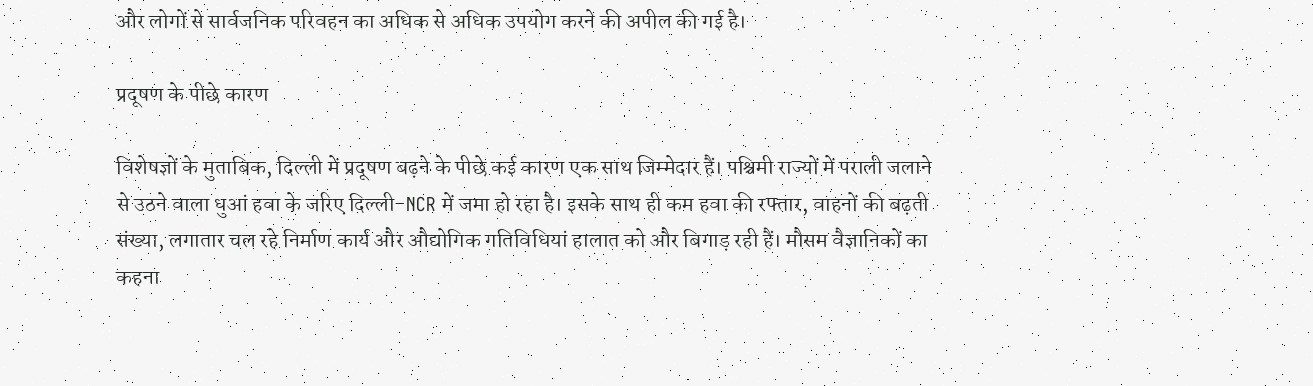और लोगों से सार्वजनिक परिवहन का अधिक से अधिक उपयोग करने की अपील की गई है।

प्रदूषण के पीछे कारण

विशेषज्ञों के मुताबिक, दिल्ली में प्रदूषण बढ़ने के पीछे कई कारण एक साथ जिम्मेदार हैं। पश्चिमी राज्यों में पराली जलाने से उठने वाला धुआं हवा के जरिए दिल्ली-NCR में जमा हो रहा है। इसके साथ ही कम हवा की रफ्तार, वाहनों की बढ़ती संख्या, लगातार चल रहे निर्माण कार्य और औद्योगिक गतिविधियां हालात को और बिगाड़ रही हैं। मौसम वैज्ञानिकों का कहना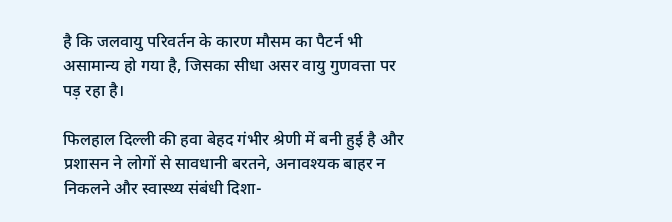है कि जलवायु परिवर्तन के कारण मौसम का पैटर्न भी असामान्य हो गया है, जिसका सीधा असर वायु गुणवत्ता पर पड़ रहा है।

फिलहाल दिल्ली की हवा बेहद गंभीर श्रेणी में बनी हुई है और प्रशासन ने लोगों से सावधानी बरतने, अनावश्यक बाहर न निकलने और स्वास्थ्य संबंधी दिशा-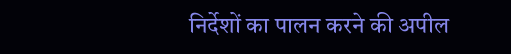निर्देशों का पालन करने की अपील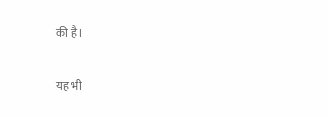की है।

यह भी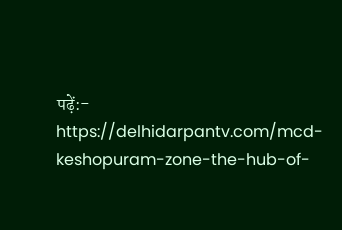पढ़ें:- https://delhidarpantv.com/mcd-keshopuram-zone-the-hub-of-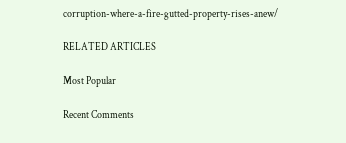corruption-where-a-fire-gutted-property-rises-anew/

RELATED ARTICLES

Most Popular

Recent Comments